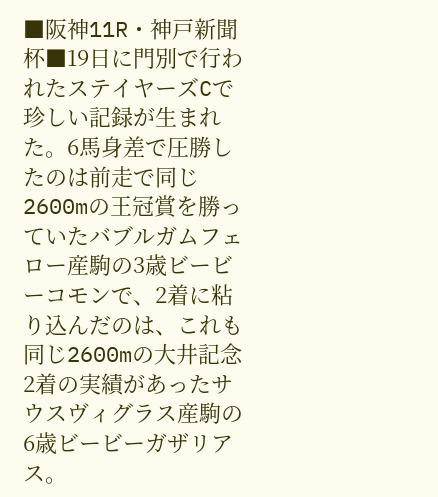■阪神11R・神戸新聞杯■19日に門別で行われたステイヤーズCで珍しい記録が生まれた。6馬身差で圧勝したのは前走で同じ2600mの王冠賞を勝っていたバブルガムフェロー産駒の3歳ビービーコモンで、2着に粘り込んだのは、これも同じ2600mの大井記念2着の実績があったサウスヴィグラス産駒の6歳ビービーガザリアス。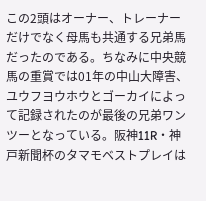この2頭はオーナー、トレーナーだけでなく母馬も共通する兄弟馬だったのである。ちなみに中央競馬の重賞では01年の中山大障害、ユウフヨウホウとゴーカイによって記録されたのが最後の兄弟ワンツーとなっている。阪神11R・神戸新聞杯のタマモベストプレイは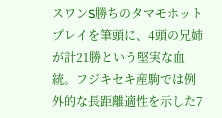スワンS勝ちのタマモホットプレイを筆頭に、4頭の兄姉が計21勝という堅実な血統。フジキセキ産駒では例外的な長距離適性を示した7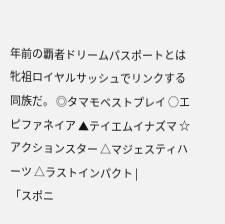年前の覇者ドリームパスポートとは牝祖ロイヤルサッシュでリンクする同族だ。 ◎タマモベストプレイ ○エピファネイア ▲テイエムイナズマ ☆アクションスター △マジェスティハーツ △ラストインパクト |
「スポニ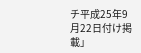チ平成25年9月22日付け掲載」